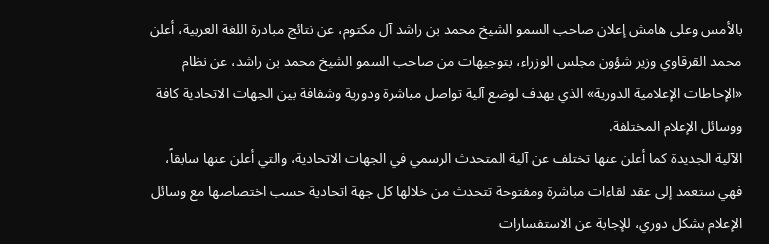بالأمس وعلى هامش إعلان صاحب السمو الشيخ محمد بن راشد آل مكتوم، عن نتائج مبادرة اللغة العربية، أعلن محمد القرقاوي وزير شؤون مجلس الوزراء، بتوجيهات من صاحب السمو الشيخ محمد بن راشد، عن نظام «الإحاطات الإعلامية الدورية» الذي يهدف لوضع آلية تواصل مباشرة ودورية وشفافة بين الجهات الاتحادية كافة ووسائل الإعلام المختلفة.
الآلية الجديدة كما أعلن عنها تختلف عن آلية المتحدث الرسمي في الجهات الاتحادية، والتي أعلن عنها سابقاً، فهي ستعمد إلى عقد لقاءات مباشرة ومفتوحة تتحدث من خلالها كل جهة اتحادية حسب اختصاصها مع وسائل الإعلام بشكل دوري، للإجابة عن الاستفسارات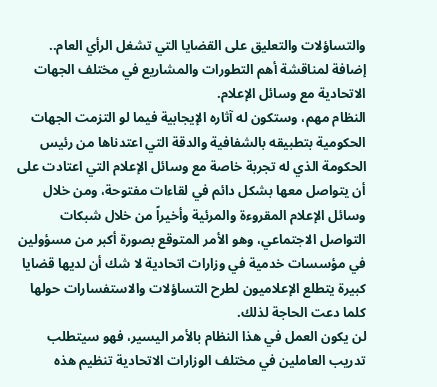والتساؤلات والتعليق على القضايا التي تشغل الرأي العام.. إضافة لمناقشة أهم التطورات والمشاريع في مختلف الجهات الاتحادية مع وسائل الإعلام.
النظام مهم، وستكون له آثاره الإيجابية فيما لو التزمت الجهات الحكومية بتطبيقه بالشفافية والدقة التي اعتدناها من رئيس الحكومة الذي له تجربة خاصة مع وسائل الإعلام التي اعتادت على أن يتواصل معها بشكل دائم في لقاءات مفتوحة، ومن خلال وسائل الإعلام المقروءة والمرئية وأخيراً من خلال شبكات التواصل الاجتماعي، وهو الأمر المتوقع بصورة أكبر من مسؤولين في مؤسسات خدمية في وزارات اتحادية لا شك أن لديها قضايا كبيرة يتطلع الإعلاميون لطرح التساؤلات والاستفسارات حولها كلما دعت الحاجة لذلك.
لن يكون العمل في هذا النظام بالأمر اليسير، فهو سيتطلب تدريب العاملين في مختلف الوزارات الاتحادية تنظيم هذه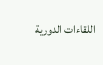اللقاءات الدورية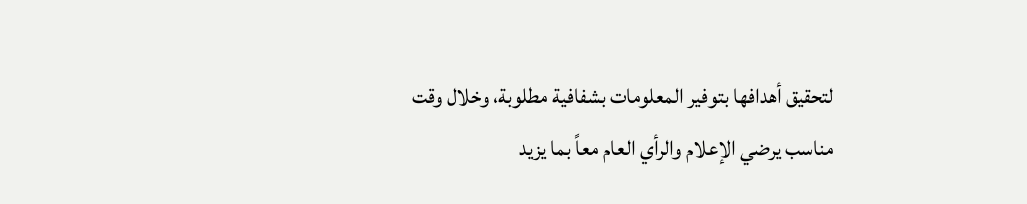لتحقيق أهدافها بتوفير المعلومات بشفافية مطلوبة، وخلال وقت مناسب يرضي الإعلام والرأي العام معاً بما يزيد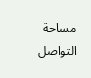مساحة التواصل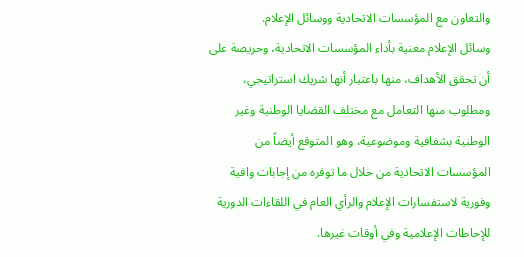والتعاون مع المؤسسات الاتحادية ووسائل الإعلام.
وسائل الإعلام معنية بأداء المؤسسات الاتحادية، وحريصة على أن تحقق الأهداف، منها باعتبار أنها شريك استراتيجي، ومطلوب منها التعامل مع مختلف القضايا الوطنية وغير الوطنية بشفافية وموضوعية، وهو المتوقع أيضاً من المؤسسات الاتحادية من خلال ما توفره من إجابات وافية وفورية لاستفسارات الإعلام والرأي العام في اللقاءات الدورية للإحاطات الإعلامية وفي أوقات غيرها.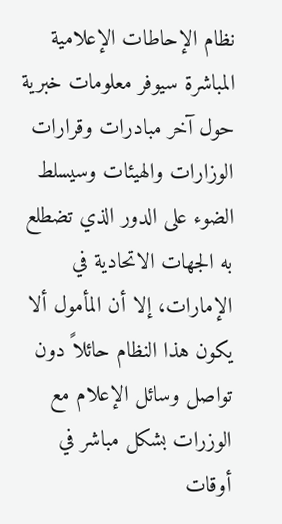نظام الإحاطات الإعلامية المباشرة سيوفر معلومات خبرية حول آخر مبادرات وقرارات الوزارات والهيئات وسيسلط الضوء على الدور الذي تضطلع به الجهات الاتحادية في الإمارات، إلا أن المأمول ألا يكون هذا النظام حائلاً دون تواصل وسائل الإعلام مع الوزرات بشكل مباشر في أوقات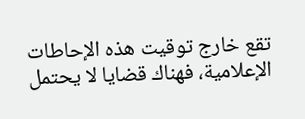تقع خارج توقيت هذه الإحاطات الإعلامية، فهناك قضايا لا يحتمل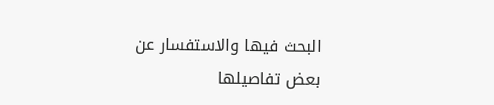البحث فيها والاستفسار عن بعض تفاصيلها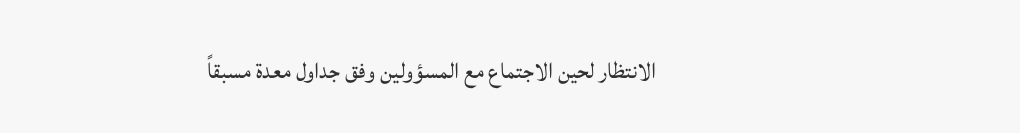الانتظار لحين الاجتماع مع المسؤولين وفق جداول معدة مسبقاً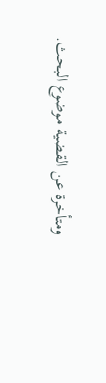ومتأخرة عن القضية موضوع البحث.